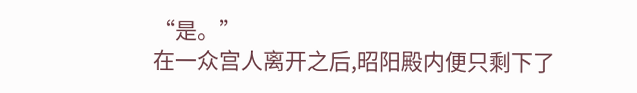“是。”
在一众宫人离开之后,昭阳殿内便只剩下了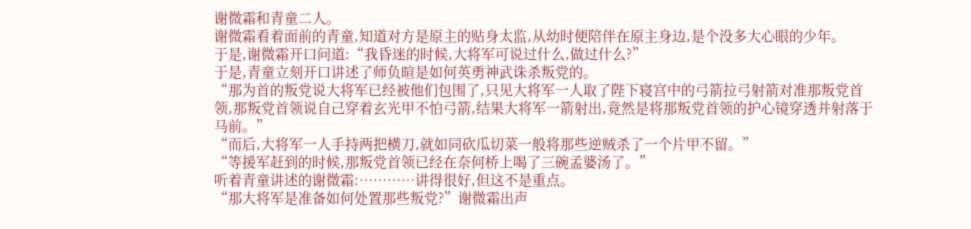谢微霜和青童二人。
谢微霜看着面前的青童,知道对方是原主的贴身太监,从幼时便陪伴在原主身边,是个没多大心眼的少年。
于是,谢微霜开口问道:“我昏迷的时候,大将军可说过什么,做过什么?”
于是,青童立刻开口讲述了师负暄是如何英勇神武诛杀叛党的。
“那为首的叛党说大将军已经被他们包围了,只见大将军一人取了陛下寝宫中的弓箭拉弓射箭对准那叛党首领,那叛党首领说自己穿着玄光甲不怕弓箭,结果大将军一箭射出,竟然是将那叛党首领的护心镜穿透并射落于马前。”
“而后,大将军一人手持两把横刀,就如同砍瓜切菜一般将那些逆贼杀了一个片甲不留。”
“等援军赶到的时候,那叛党首领已经在奈何桥上喝了三碗孟婆汤了。”
听着青童讲述的谢微霜:…………讲得很好,但这不是重点。
“那大将军是准备如何处置那些叛党?”谢微霜出声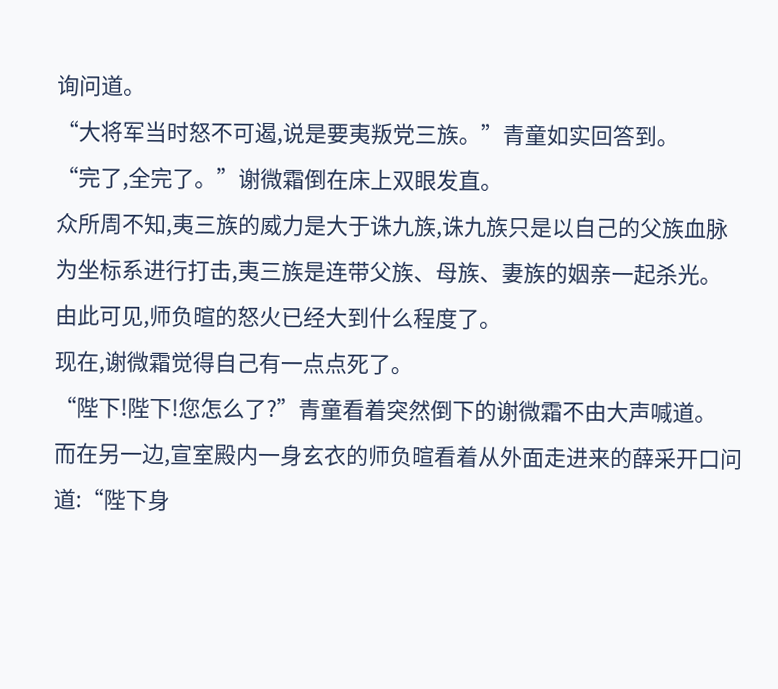询问道。
“大将军当时怒不可遏,说是要夷叛党三族。”青童如实回答到。
“完了,全完了。”谢微霜倒在床上双眼发直。
众所周不知,夷三族的威力是大于诛九族,诛九族只是以自己的父族血脉为坐标系进行打击,夷三族是连带父族、母族、妻族的姻亲一起杀光。
由此可见,师负暄的怒火已经大到什么程度了。
现在,谢微霜觉得自己有一点点死了。
“陛下!陛下!您怎么了?”青童看着突然倒下的谢微霜不由大声喊道。
而在另一边,宣室殿内一身玄衣的师负暄看着从外面走进来的薛采开口问道:“陛下身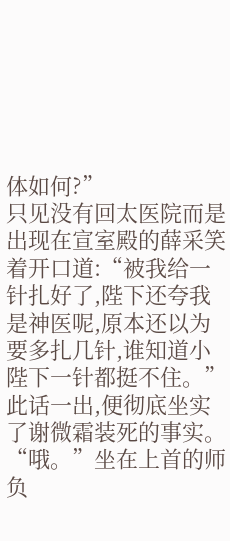体如何?”
只见没有回太医院而是出现在宣室殿的薛采笑着开口道:“被我给一针扎好了,陛下还夸我是神医呢,原本还以为要多扎几针,谁知道小陛下一针都挺不住。”
此话一出,便彻底坐实了谢微霜装死的事实。
“哦。”坐在上首的师负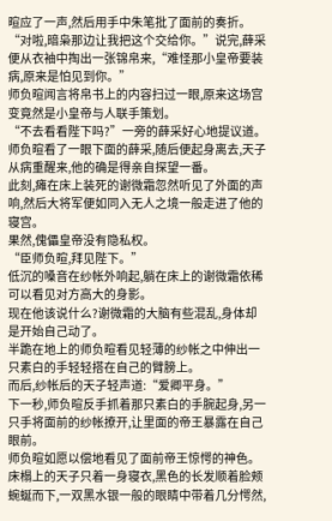暄应了一声,然后用手中朱笔批了面前的奏折。
“对啦,暗枭那边让我把这个交给你。”说完,薛采便从衣袖中掏出一张锦帛来,“难怪那小皇帝要装病,原来是怕见到你。”
师负暄闻言将帛书上的内容扫过一眼,原来这场宫变竟然是小皇帝与人联手策划。
“不去看看陛下吗?”一旁的薛采好心地提议道。
师负暄看了一眼下面的薛采,随后便起身离去,天子从病重醒来,他的确是得亲自探望一番。
此刻,瘫在床上装死的谢微霜忽然听见了外面的声响,然后大将军便如同入无人之境一般走进了他的寝宫。
果然,傀儡皇帝没有隐私权。
“臣师负暄,拜见陛下。”
低沉的嗓音在纱帐外响起,躺在床上的谢微霜依稀可以看见对方高大的身影。
现在他该说什么?谢微霜的大脑有些混乱,身体却是开始自己动了。
半跪在地上的师负暄看见轻薄的纱帐之中伸出一只素白的手轻轻搭在自己的臂膀上。
而后,纱帐后的天子轻声道:“爱卿平身。”
下一秒,师负暄反手抓着那只素白的手腕起身,另一只手将面前的纱帐撩开,让里面的帝王暴露在自己眼前。
师负暄如愿以偿地看见了面前帝王惊愕的神色。
床榻上的天子只着一身寝衣,黑色的长发顺着脸颊蜿蜒而下,一双黑水银一般的眼睛中带着几分愕然,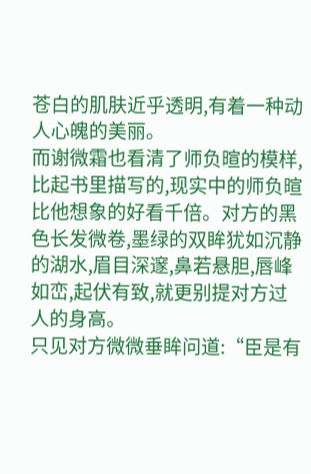苍白的肌肤近乎透明,有着一种动人心魄的美丽。
而谢微霜也看清了师负暄的模样,比起书里描写的,现实中的师负暄比他想象的好看千倍。对方的黑色长发微卷,墨绿的双眸犹如沉静的湖水,眉目深邃,鼻若悬胆,唇峰如峦,起伏有致,就更别提对方过人的身高。
只见对方微微垂眸问道:“臣是有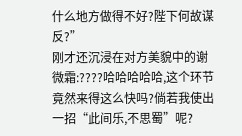什么地方做得不好?陛下何故谋反?”
刚才还沉浸在对方美貌中的谢微霜:????哈哈哈哈哈,这个环节竟然来得这么快吗?倘若我使出一招“此间乐,不思蜀”呢?